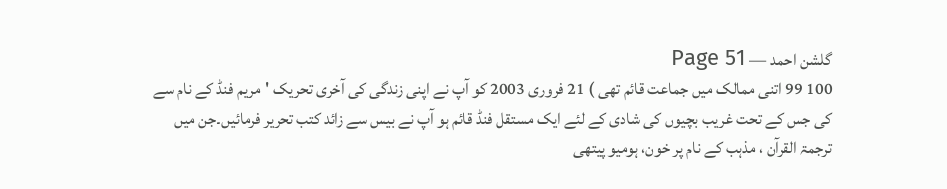گلشن احمد — Page 51
100 99 اتنی ممالک میں جماعت قائم تھی ) 21 فروری 2003 کو آپ نے اپنی زندگی کی آخری تحریک 'مریم فنڈ کے نام سے کی جس کے تحت غریب بچیوں کی شادی کے لئے ایک مستقل فنڈ قائم ہو آپ نے بیس سے زائد کتب تحریر فرمائیں۔جن میں ترجمۃ القرآن ، مذہب کے نام پر خون، ہومیو پیتھی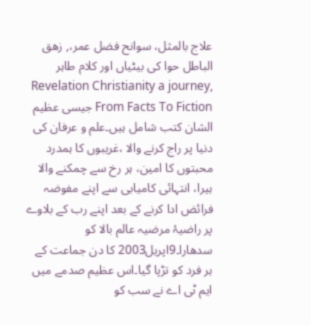علاج بالمثل، سوانح فضل عمر،, زهق الباطل حوا کی بیٹیاں اور کلام طاہر ,Revelation Christianity a journey From Facts To Fiction جیسی عظیم الشان کتب شامل ہیں۔علم و عرفان کی دنیا پر راج کرنے والا ،غریبوں کا ہمدرد محبتوں کا امین، ہر رخ سے چمکنے والا ہیرا، انتہائی کامیابی سے اپنے مفوضہ فرائض ادا کرنے کے بعد اپنے رب کے بلاوے پر راضیۂ مرضیہ عالم بالا کو سدھارا۔9اپریل2003 کا دن جماعت کے ہر فرد کو تڑپا گیا۔اس عظیم صدمے میں ایم ٹی اے نے سب کو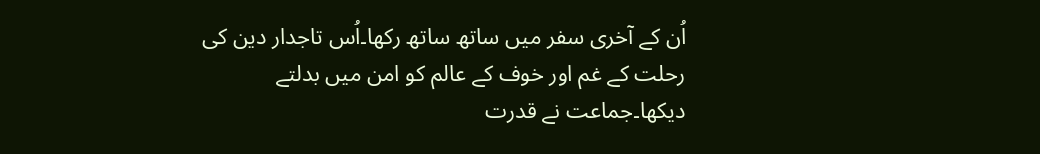اُن کے آخری سفر میں ساتھ ساتھ رکھا۔اُس تاجدار دین کی رحلت کے غم اور خوف کے عالم کو امن میں بدلتے دیکھا۔جماعت نے قدرت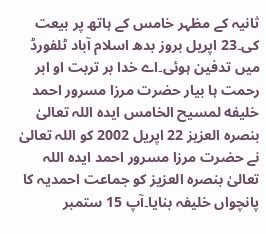ثانیہ کے مظہر خامس کے ہاتھ پر بیعت کی۔23 اپریل بروز بدھ اسلام آباد ٹلفورڈ میں تدفین ہوئی۔اے خدا بر تربت او ابر رحمت ہا بیار حضرت مرزا مسرور احمد خلیفه لمسیح الخامس ایدہ اللہ تعالیٰ بنصرہ العزیز 22 اپریل 2002 کو اللہ تعالیٰ نے حضرت مرزا مسرور احمد ایدہ اللہ تعالیٰ بنصرہ العزیز کو جماعت احمدیہ کا پانچواں خلیفہ بنایا۔آپ 15 ستمبر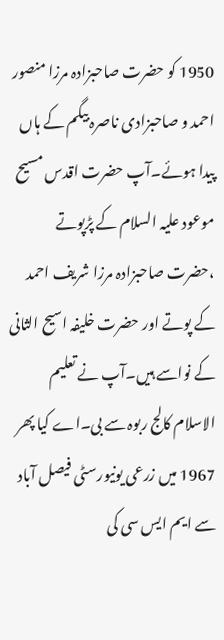1950 کو حضرت صاحبزادہ مرزا منصور احمد و صاحبزادی ناصرہ بیگم کے ہاں پیدا ہوئے۔آپ حضرت اقدس مسیح موعود علیہ السلام کے پڑپوتے ،حضرت صاحبزادہ مرزا شریف احمد کے پوتے اور حضرت خلیفہ اسیح الثانی کے نواسے ہیں۔آپ نے تعلیم الاسلام کالج ربوہ سے بی۔اے کیا پھر 1967 میں زرعی یونیورسٹی فیصل آباد سے ایم ایس سی کی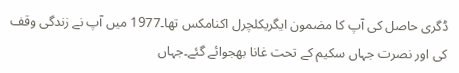ڈگری حاصل کی آپ کا مضمون ایگریکلچرل اکنامکس تھا۔1977 میں آپ نے زندگی وقف کی اور نصرت جہاں سکیم کے تحت غانا بھجوائے گئے۔جہاں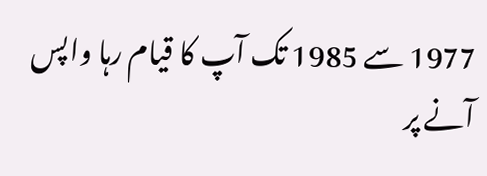1977 سے 1985 تک آپ کا قیام رہا واپس آنے پر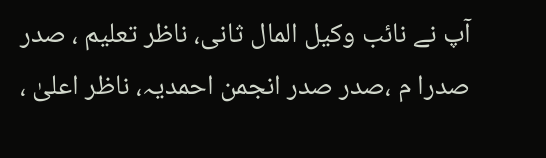آپ نے نائب وکیل المال ثانی، ناظر تعلیم ، صدر صدرا م ،صدر صدر انجمن احمدیہ، ناظر اعلیٰ ،